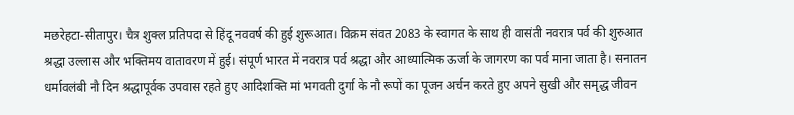मछरेहटा-सीतापुर। चैत्र शुक्ल प्रतिपदा से हिंदू नववर्ष की हुई शुरूआत। विक्रम संवत 2083 के स्वागत के साथ ही वासंती नवरात्र पर्व की शुरुआत श्रद्धा उल्लास और भक्तिमय वातावरण में हुई। संपूर्ण भारत में नवरात्र पर्व श्रद्धा और आध्यात्मिक ऊर्जा के जागरण का पर्व माना जाता है। सनातन धर्मावलंबी नौ दिन श्रद्धापूर्वक उपवास रहते हुए आदिशक्ति मां भगवती दुर्गा के नौ रूपों का पूजन अर्चन करते हुए अपने सुखी और समृद्ध जीवन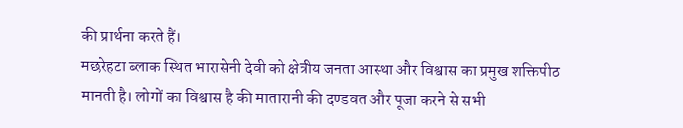की प्रार्थना करते हैं।
मछरेहटा ब्लाक स्थित भारासेनी देवी को क्षेत्रीय जनता आस्था और विश्वास का प्रमुख शक्तिपीठ मानती है। लोगों का विश्वास है की मातारानी की दण्डवत और पूजा करने से सभी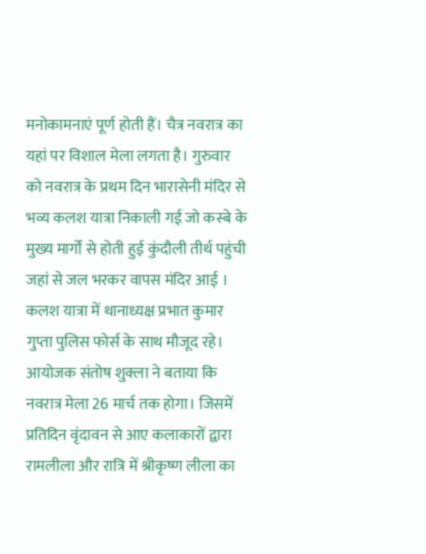मनोकामनाएं पूर्ण होती हैं। चैत्र नवरात्र का यहां पर विशाल मेला लगता है। गुरुवार को नवरात्र के प्रथम दिन भारासेनी मंदिर से भव्य कलश यात्रा निकाली गई जो कस्बे के मुख्य मार्गों से होती हुई कुंदौली तीर्थ पहुंची जहां से जल भरकर वापस मंदिर आई । कलश यात्रा में थानाध्यक्ष प्रभात कुमार गुप्ता पुलिस फोर्स के साथ मौजूद रहे। आयोजक संतोष शुक्ला ने बताया कि नवरात्र मेला 26 मार्च तक होगा। जिसमें प्रतिदिन वृंदावन से आए कलाकारों द्वारा रामलीला और रात्रि में श्रीकृष्ण लीला का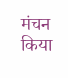मंचन किया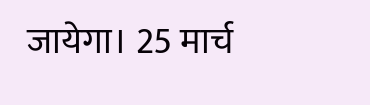जायेगा। 25 मार्च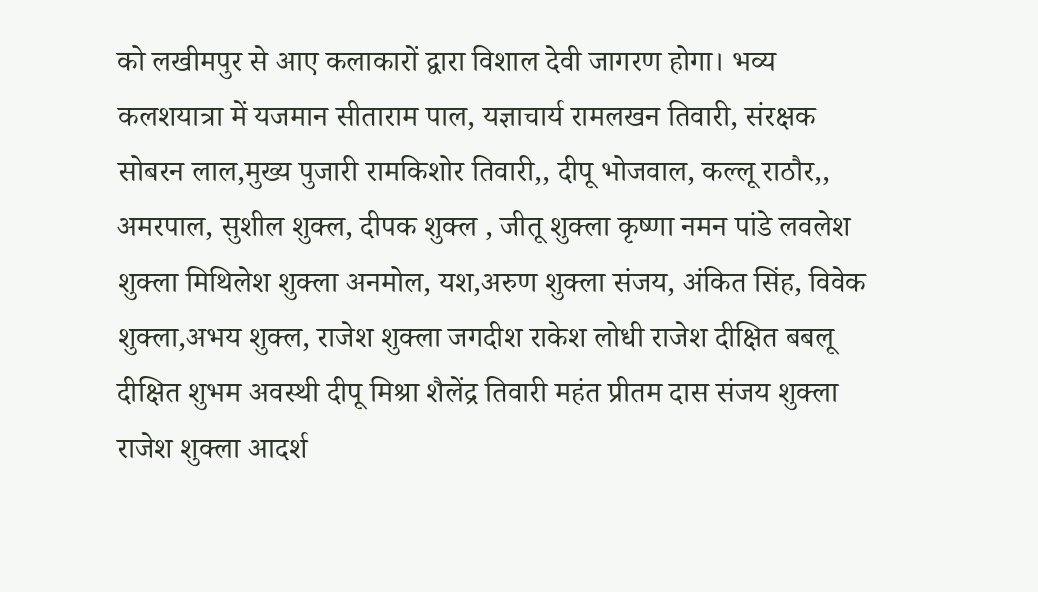को लखीमपुर से आए कलाकारों द्वारा विशाल देवी जागरण होगा। भव्य कलशयात्रा में यजमान सीताराम पाल, यज्ञाचार्य रामलखन तिवारी, संरक्षक सोबरन लाल,मुख्य पुजारी रामकिशोर तिवारी,, दीपू भोजवाल, कल्लू राठौर,, अमरपाल, सुशील शुक्ल, दीपक शुक्ल , जीतू शुक्ला कृष्णा नमन पांडे लवलेश शुक्ला मिथिलेश शुक्ला अनमोल, यश,अरुण शुक्ला संजय, अंकित सिंह, विवेक शुक्ला,अभय शुक्ल, राजेश शुक्ला जगदीश राकेश लोधी राजेश दीक्षित बबलू दीक्षित शुभम अवस्थी दीपू मिश्रा शैलेंद्र तिवारी महंत प्रीतम दास संजय शुक्ला राजेश शुक्ला आदर्श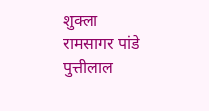शुक्ला रामसागर पांडे पुत्तीलाल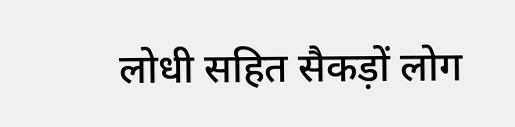लोधी सहित सैकड़ों लोग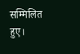सम्मिलित हुए।